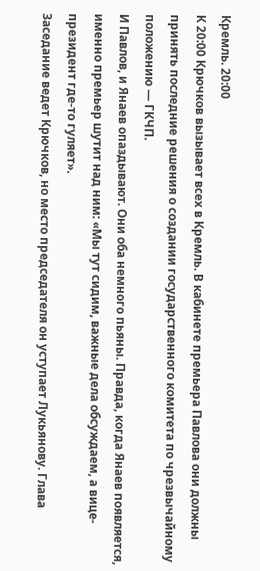Кремль. 20:00
К 20:00 Крючков вызывает всех в Кремль. В кабинете премьера Павлова они должны принять последние решения о создании государственного комитета по чрезвычайному положению — ГКЧП.
И Павлов, и Янаев опаздывают. Они оба немного пьяны. Правда, когда Янаев появляется, именно премьер шутит над ним: «Мы тут сидим, важные дела обсуждаем, а вице-президент где-то гуляет».
Заседание ведет Крючков, но место председателя он уступает Лукьянову. Глава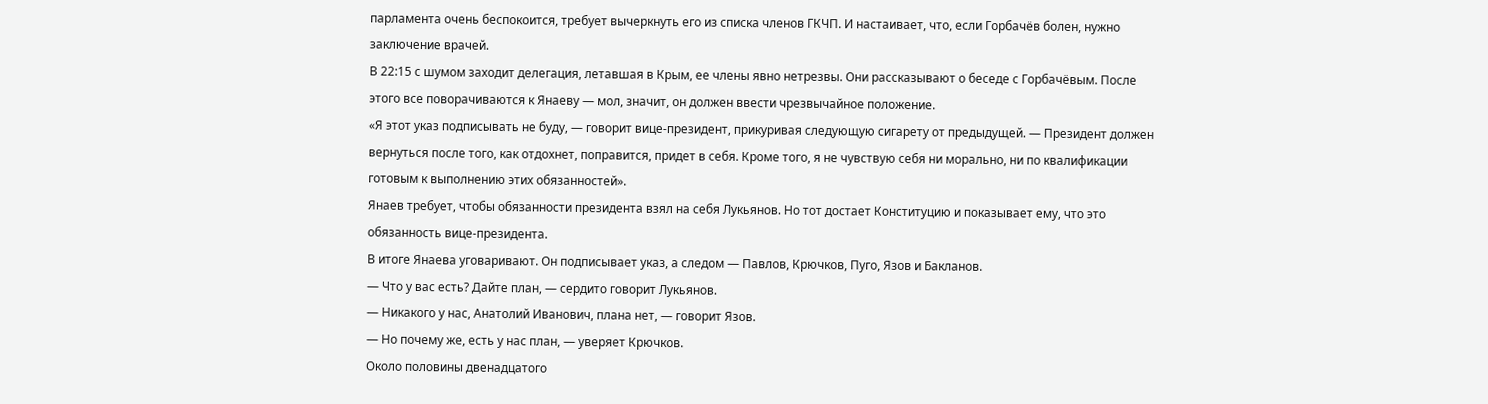парламента очень беспокоится, требует вычеркнуть его из списка членов ГКЧП. И настаивает, что, если Горбачёв болен, нужно заключение врачей.
В 22:15 с шумом заходит делегация, летавшая в Крым, ее члены явно нетрезвы. Они рассказывают о беседе с Горбачёвым. После этого все поворачиваются к Янаеву — мол, значит, он должен ввести чрезвычайное положение.
«Я этот указ подписывать не буду, — говорит вице-президент, прикуривая следующую сигарету от предыдущей. — Президент должен вернуться после того, как отдохнет, поправится, придет в себя. Кроме того, я не чувствую себя ни морально, ни по квалификации готовым к выполнению этих обязанностей».
Янаев требует, чтобы обязанности президента взял на себя Лукьянов. Но тот достает Конституцию и показывает ему, что это обязанность вице-президента.
В итоге Янаева уговаривают. Он подписывает указ, а следом — Павлов, Крючков, Пуго, Язов и Бакланов.
— Что у вас есть? Дайте план, — сердито говорит Лукьянов.
— Никакого у нас, Анатолий Иванович, плана нет, — говорит Язов.
— Но почему же, есть у нас план, — уверяет Крючков.
Около половины двенадцатого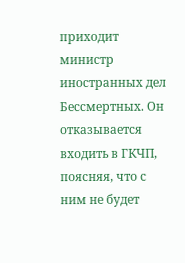приходит министр иностранных дел Бессмертных. Он отказывается входить в ГКЧП, поясняя, что с ним не будет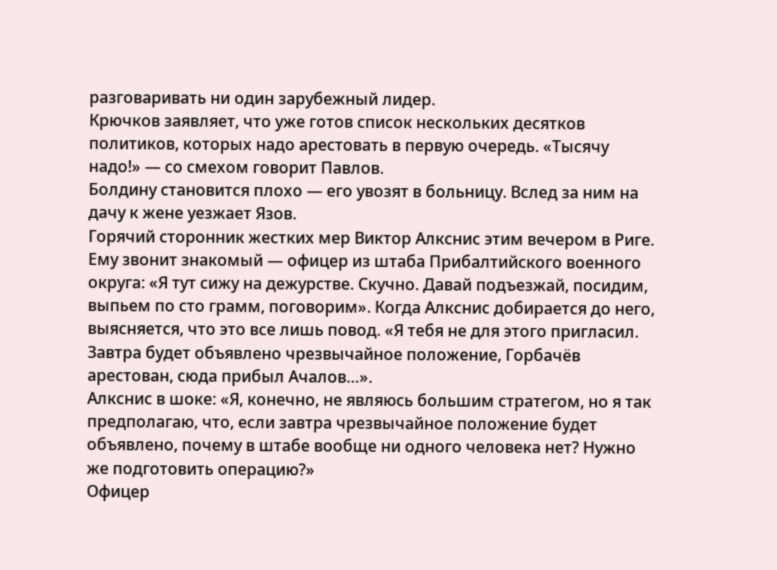разговаривать ни один зарубежный лидер.
Крючков заявляет, что уже готов список нескольких десятков политиков, которых надо арестовать в первую очередь. «Тысячу надо!» — со смехом говорит Павлов.
Болдину становится плохо — его увозят в больницу. Вслед за ним на дачу к жене уезжает Язов.
Горячий сторонник жестких мер Виктор Алкснис этим вечером в Риге. Ему звонит знакомый — офицер из штаба Прибалтийского военного округа: «Я тут сижу на дежурстве. Скучно. Давай подъезжай, посидим, выпьем по сто грамм, поговорим». Когда Алкснис добирается до него, выясняется, что это все лишь повод. «Я тебя не для этого пригласил. Завтра будет объявлено чрезвычайное положение, Горбачёв арестован, сюда прибыл Ачалов…».
Алкснис в шоке: «Я, конечно, не являюсь большим стратегом, но я так предполагаю, что, если завтра чрезвычайное положение будет объявлено, почему в штабе вообще ни одного человека нет? Нужно же подготовить операцию?»
Офицер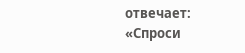отвечает: «Спроси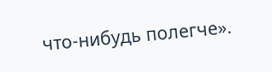что-нибудь полегче».